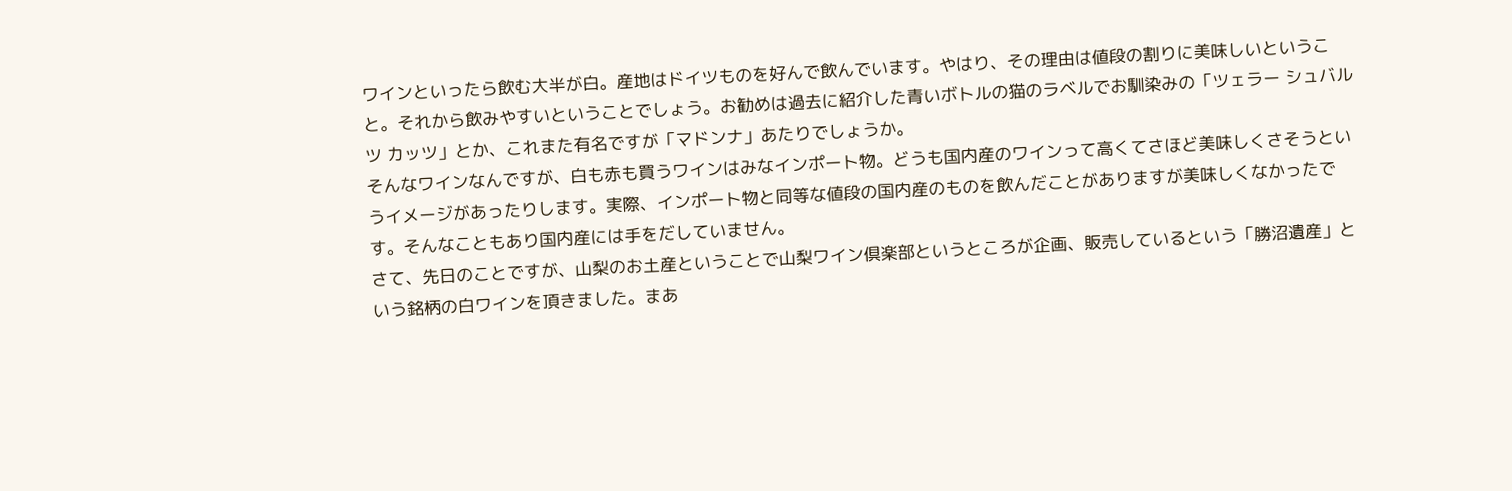ワインといったら飲む大半が白。産地はドイツものを好んで飲んでいます。やはり、その理由は値段の割りに美味しいということ。それから飲みやすいということでしょう。お勧めは過去に紹介した青いボトルの猫のラベルでお馴染みの「ツェラー シュバルツ カッツ」とか、これまた有名ですが「マドンナ」あたりでしょうか。
そんなワインなんですが、白も赤も買うワインはみなインポート物。どうも国内産のワインって高くてさほど美味しくさそうというイメージがあったりします。実際、インポート物と同等な値段の国内産のものを飲んだことがありますが美味しくなかったです。そんなこともあり国内産には手をだしていません。
さて、先日のことですが、山梨のお土産ということで山梨ワイン倶楽部というところが企画、販売しているという「勝沼遺産」という銘柄の白ワインを頂きました。まあ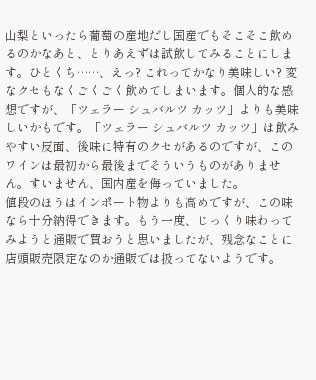山梨といったら葡萄の産地だし国産でもそこそこ飲めるのかなあと、とりあえずは試飲してみることにします。ひとくち……、えっ? これってかなり美味しい? 変なクセもなくごくごく飲めてしまいます。個人的な感想ですが、「ツェラー シュバルツ カッツ」よりも美味しいかもです。「ツェラー シュバルツ カッツ」は飲みやすい反面、後味に特有のクセがあるのですが、このワインは最初から最後までそういうものがありません。すいません、国内産を侮っていました。
値段のほうはインポート物よりも高めですが、この味なら十分納得できます。もう一度、じっくり味わってみようと通販で買おうと思いましたが、残念なことに店頭販売限定なのか通販では扱ってないようです。